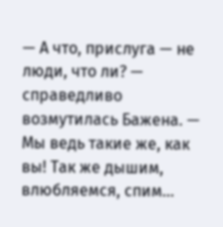— А что, прислуга — не люди, что ли? — справедливо возмутилась Бажена. — Мы ведь такие же, как вы! Так же дышим, влюбляемся, спим…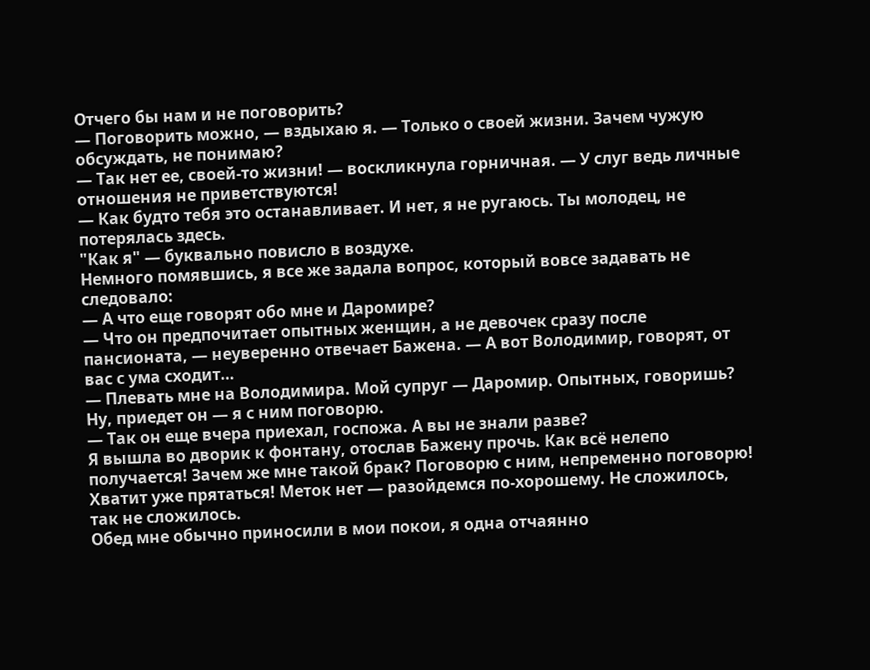Отчего бы нам и не поговорить?
— Поговорить можно, — вздыхаю я. — Только о своей жизни. Зачем чужую обсуждать, не понимаю?
— Так нет ее, своей-то жизни! — воскликнула горничная. — У слуг ведь личные отношения не приветствуются!
— Как будто тебя это останавливает. И нет, я не ругаюсь. Ты молодец, не потерялась здесь.
"Как я" — буквально повисло в воздухе.
Немного помявшись, я все же задала вопрос, который вовсе задавать не следовало:
— А что еще говорят обо мне и Даромире?
— Что он предпочитает опытных женщин, а не девочек сразу после пансионата, — неуверенно отвечает Бажена. — А вот Володимир, говорят, от вас с ума сходит…
— Плевать мне на Володимира. Мой супруг — Даромир. Опытных, говоришь? Ну, приедет он — я с ним поговорю.
— Так он еще вчера приехал, госпожа. А вы не знали разве?
Я вышла во дворик к фонтану, отослав Бажену прочь. Как всё нелепо получается! Зачем же мне такой брак? Поговорю с ним, непременно поговорю! Хватит уже прятаться! Меток нет — разойдемся по-хорошему. Не сложилось, так не сложилось.
Обед мне обычно приносили в мои покои, я одна отчаянно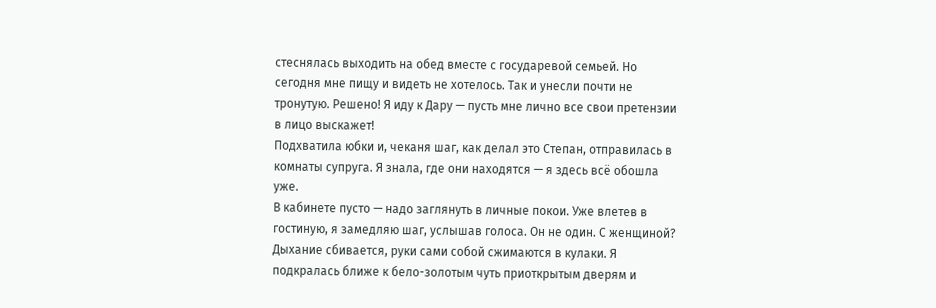стеснялась выходить на обед вместе с государевой семьей. Но сегодня мне пищу и видеть не хотелось. Так и унесли почти не тронутую. Решено! Я иду к Дару — пусть мне лично все свои претензии в лицо выскажет!
Подхватила юбки и, чеканя шаг, как делал это Степан, отправилась в комнаты супруга. Я знала, где они находятся — я здесь всё обошла уже.
В кабинете пусто — надо заглянуть в личные покои. Уже влетев в гостиную, я замедляю шаг, услышав голоса. Он не один. С женщиной? Дыхание сбивается, руки сами собой сжимаются в кулаки. Я подкралась ближе к бело-золотым чуть приоткрытым дверям и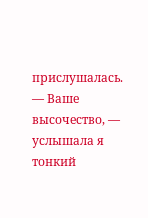прислушалась.
— Ваше высочество, — услышала я тонкий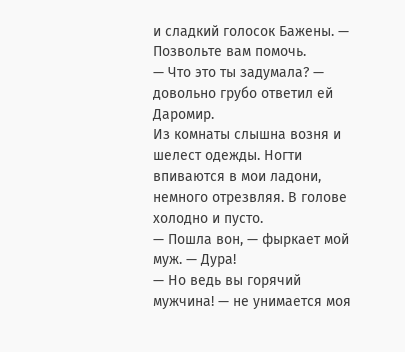и сладкий голосок Бажены. — Позвольте вам помочь.
— Что это ты задумала? — довольно грубо ответил ей Даромир.
Из комнаты слышна возня и шелест одежды. Ногти впиваются в мои ладони, немного отрезвляя. В голове холодно и пусто.
— Пошла вон, — фыркает мой муж. — Дура!
— Но ведь вы горячий мужчина! — не унимается моя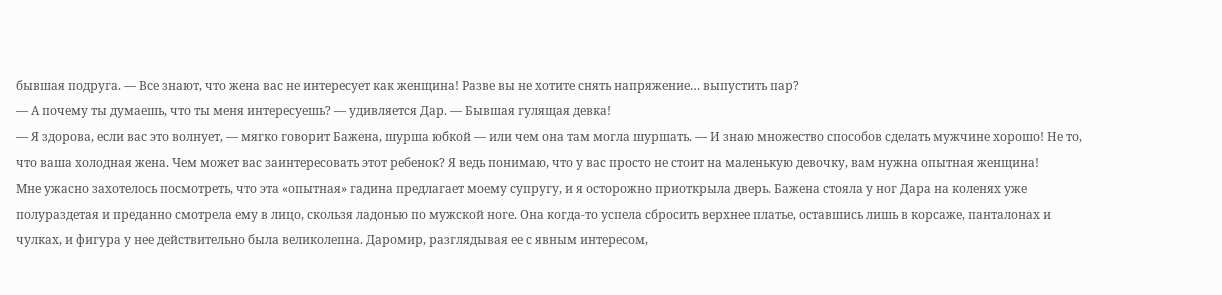бывшая подруга. — Все знают, что жена вас не интересует как женщина! Разве вы не хотите снять напряжение… выпустить пар?
— А почему ты думаешь, что ты меня интересуешь? — удивляется Дар. — Бывшая гулящая девка!
— Я здорова, если вас это волнует, — мягко говорит Бажена, шурша юбкой — или чем она там могла шуршать. — И знаю множество способов сделать мужчине хорошо! Не то, что ваша холодная жена. Чем может вас заинтересовать этот ребенок? Я ведь понимаю, что у вас просто не стоит на маленькую девочку, вам нужна опытная женщина!
Мне ужасно захотелось посмотреть, что эта «опытная» гадина предлагает моему супругу, и я осторожно приоткрыла дверь. Бажена стояла у ног Дара на коленях уже полураздетая и преданно смотрела ему в лицо, скользя ладонью по мужской ноге. Она когда-то успела сбросить верхнее платье, оставшись лишь в корсаже, панталонах и чулках, и фигура у нее действительно была великолепна. Даромир, разглядывая ее с явным интересом,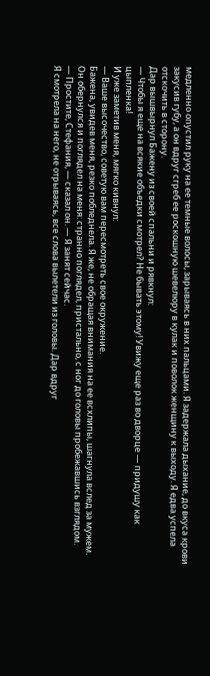медленно опустил руку на ее темные волосы, зарываясь в них пальцами. Я задержала дыхание, до вкуса крови закусив губу, а он вдруг сгреб ее роскошную шевелюру в кулак и поволок женщину к выходу. Я едва успела отскочить в сторону.
Дар вышвырнул Бажену из своей спальни и рявкнул:
— Чтобы я еще на всякие объедки смотрел? Не бывать этому! Увижу еще раз во дворце — придушу как цыпленка!
И уже заметив меня, мягко кивнул:
— Ваше высочество, советую вам пересмотреть свое окружение.
Бажена, увидев меня, резко побледнела. Я же, не обращая внимания на ее всхлипы, шагнула вслед за мужем. Он обернулся и поглядел на меня: странно поглядел, пристально, с ног до головы пробежавшись взглядом.
— Простите, Стефания, — сказал он. — Я занят сейчас.
Я смотрела на него, не отрываясь, все слова вылетели из головы. Дар вдруг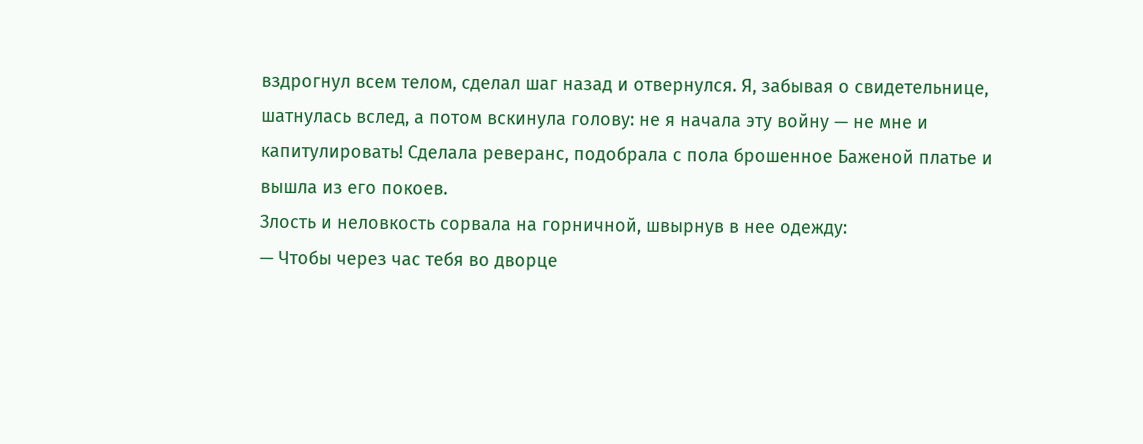вздрогнул всем телом, сделал шаг назад и отвернулся. Я, забывая о свидетельнице, шатнулась вслед, а потом вскинула голову: не я начала эту войну — не мне и капитулировать! Сделала реверанс, подобрала с пола брошенное Баженой платье и вышла из его покоев.
Злость и неловкость сорвала на горничной, швырнув в нее одежду:
— Чтобы через час тебя во дворце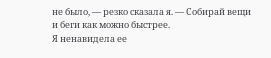не было, — резко сказала я. — Собирай вещи и беги как можно быстрее.
Я ненавидела ее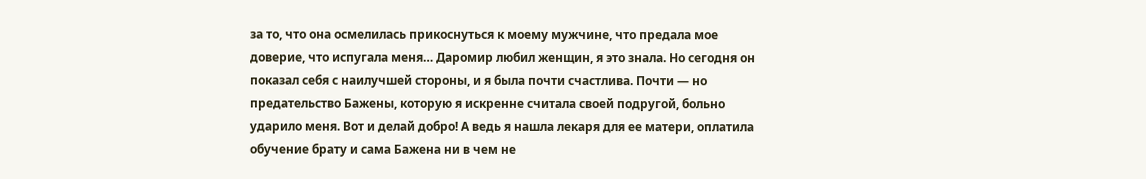за то, что она осмелилась прикоснуться к моему мужчине, что предала мое доверие, что испугала меня… Даромир любил женщин, я это знала. Но сегодня он показал себя с наилучшей стороны, и я была почти счастлива. Почти — но предательство Бажены, которую я искренне считала своей подругой, больно ударило меня. Вот и делай добро! А ведь я нашла лекаря для ее матери, оплатила обучение брату и сама Бажена ни в чем не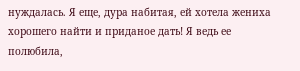нуждалась. Я еще, дура набитая, ей хотела жениха хорошего найти и приданое дать! Я ведь ее полюбила,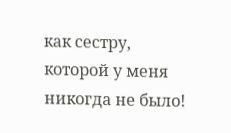как сестру, которой у меня никогда не было!